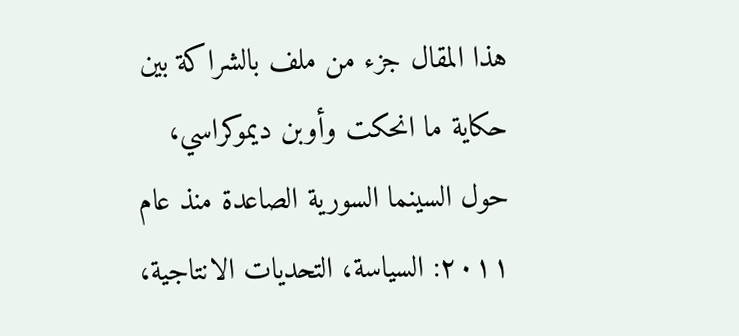هذا المقال جزء من ملف بالشراكة بين حكاية ما انحكت وأوبن ديموكراسي، حول السينما السورية الصاعدة منذ عام ٢٠١١: السياسة، التحديات الانتاجية،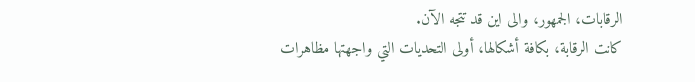الرقابات، الجمهور، والى اين قد تتجه الآن.
كانت الرقابة، بكافة أشكالها، أولى التحديات التي واجهتها مظاهرات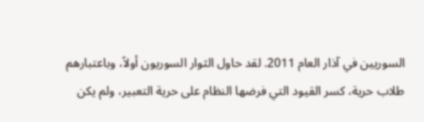السوريين في آذار العام 2011. لقد حاول الثوار السوريون أولاً، وباعتبارهم طلاب حرية، كسر القيود التي فرضها النظام على حرية التعبير، ولم يكن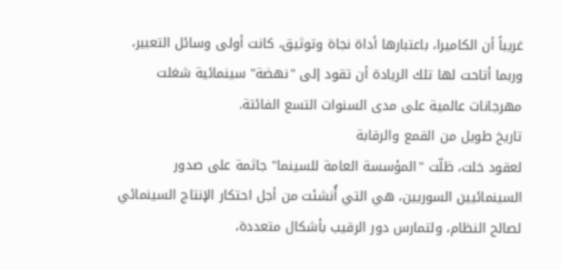غريباً أن الكاميرا، باعتبارها أداة نجاة وتوثيق، كانت أولى وسائل التعبير، وربما أتاحت لها تلك الريادة أن تقود إلى "نهضة" سينمائية شغلت مهرجانات عالمية على مدى السنوات التسع الفائتة.
تاريخ طويل من القمع والرقابة
لعقود خلت، ظلّت "المؤسسة العامة للسينما" جاثمة على صدور السينمائيين السوريين، هي التي أُنشئت من أجل احتكار الإنتاج السينمائي لصالح النظام، ولتمارس دور الرقيب بأشكال متعددة،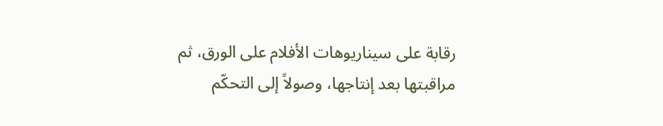رقابة على سيناريوهات الأفلام على الورق، ثم مراقبتها بعد إنتاجها، وصولاً إلى التحكّم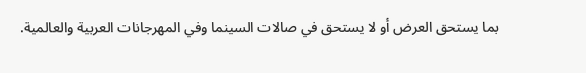بما يستحق العرض أو لا يستحق في صالات السينما وفي المهرجانات العربية والعالمية.